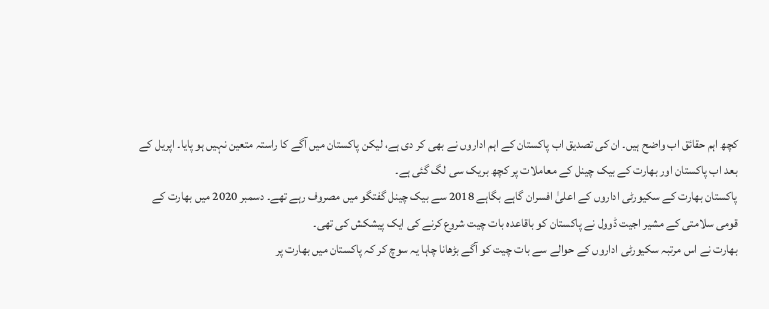کچھ اہم حقائق اب واضح ہیں۔ ان کی تصدیق اب پاکستان کے اہم اداروں نے بھی کر دی ہے، لیکن پاکستان میں آگے کا راستہ متعین نہیں ہو پایا۔ اپریل کے بعد اب پاکستان اور بھارت کے بیک چینل کے معاملات پر کچھ بریک سی لگ گئی ہے۔
پاکستان بھارت کے سکیورٹی اداروں کے اعلیٰ افسران گاہے بگاہے 2018 سے بیک چینل گفتگو میں مصروف رہے تھے۔ دسمبر 2020 میں بھارت کے قومی سلامتی کے مشیر اجیت ڈوول نے پاکستان کو باقاعدہ بات چیت شروع کرنے کی ایک پیشکش کی تھی۔
بھارت نے اس مرتبہ سکیورٹی اداروں کے حوالے سے بات چیت کو آگے بڑھانا چاہا یہ سوچ کر کہ پاکستان میں بھارت پر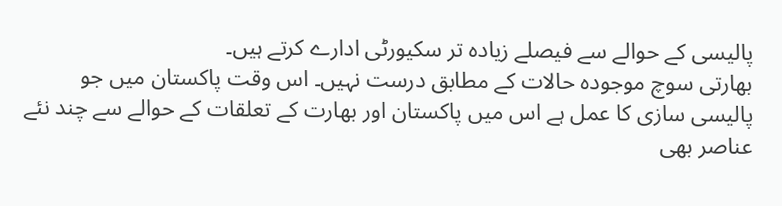پالیسی کے حوالے سے فیصلے زیادہ تر سکیورٹی ادارے کرتے ہیں۔
بھارتی سوچ موجودہ حالات کے مطابق درست نہیں۔ اس وقت پاکستان میں جو پالیسی سازی کا عمل ہے اس میں پاکستان اور بھارت کے تعلقات کے حوالے سے چند نئے عناصر بھی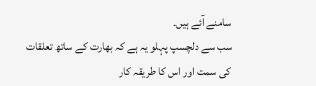سامنے آئے ہیں۔
سب سے دلچسپ پہلو یہ ہے کہ بھارت کے ساتھ تعلقات کی سمت اور اس کا طریقہ کار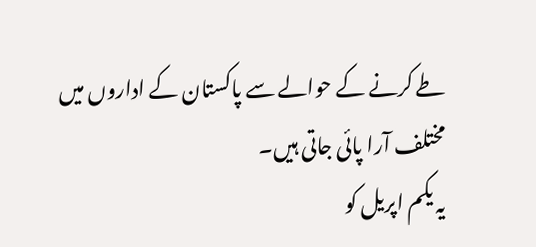طے کرنے کے حوالے سے پاکستان کے اداروں میں مختلف آرا پائی جاتی ہیں۔
یہ یکم اپریل کو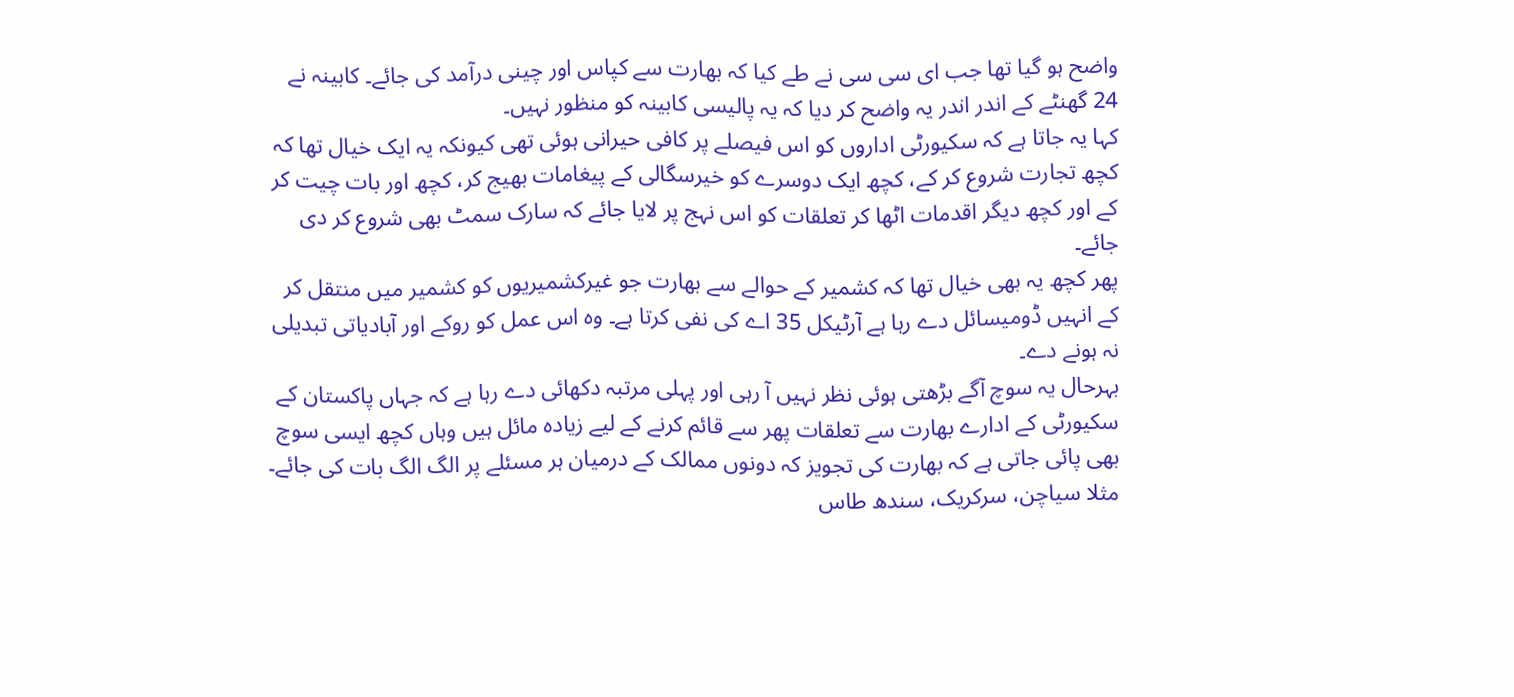واضح ہو گیا تھا جب ای سی سی نے طے کیا کہ بھارت سے کپاس اور چینی درآمد کی جائے۔ کابینہ نے 24 گھنٹے کے اندر اندر یہ واضح کر دیا کہ یہ پالیسی کابینہ کو منظور نہیں۔
کہا یہ جاتا ہے کہ سکیورٹی اداروں کو اس فیصلے پر کافی حیرانی ہوئی تھی کیونکہ یہ ایک خیال تھا کہ کچھ تجارت شروع کر کے، کچھ ایک دوسرے کو خیرسگالی کے پیغامات بھیج کر، کچھ اور بات چیت کر کے اور کچھ دیگر اقدمات اٹھا کر تعلقات کو اس نہج پر لایا جائے کہ سارک سمٹ بھی شروع کر دی جائے۔
پھر کچھ یہ بھی خیال تھا کہ کشمیر کے حوالے سے بھارت جو غیرکشمیریوں کو کشمیر میں منتقل کر کے انہیں ڈومیسائل دے رہا ہے آرٹیکل 35 اے کی نفی کرتا ہے۔ وہ اس عمل کو روکے اور آبادیاتی تبدیلی نہ ہونے دے۔
بہرحال یہ سوچ آگے بڑھتی ہوئی نظر نہیں آ رہی اور پہلی مرتبہ دکھائی دے رہا ہے کہ جہاں پاکستان کے سکیورٹی کے ادارے بھارت سے تعلقات پھر سے قائم کرنے کے لیے زیادہ مائل ہیں وہاں کچھ ایسی سوچ بھی پائی جاتی ہے کہ بھارت کی تجویز کہ دونوں ممالک کے درمیان ہر مسئلے پر الگ الگ بات کی جائے۔
مثلا سیاچن، سرکریک، سندھ طاس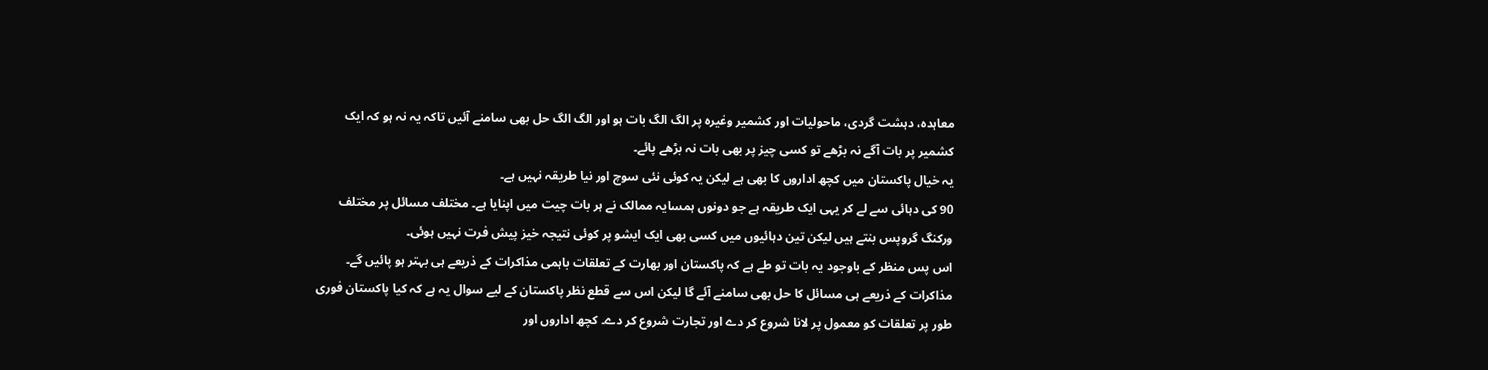معاہدہ، دہشت گردی، ماحولیات اور کشمیر وغیرہ پر الگ الگ بات ہو اور الگ الگ حل بھی سامنے آئیں تاکہ یہ نہ ہو کہ ایک کشمیر پر بات آگے نہ بڑھے تو کسی چیز پر بھی بات نہ بڑھے پائے۔
یہ خیال پاکستان میں کچھ اداروں کا بھی ہے لیکن یہ کوئی نئی سوچ اور نیا طریقہ نہیں ہے۔
90 کی دہائی سے لے کر یہی ایک طریقہ ہے جو دونوں ہمسایہ ممالک نے ہر بات چیت میں اپنایا ہے۔ مختلف مسائل پر مختلف ورکنگ گروپس بنتے ہیں لیکن تین دہائیوں میں کسی بھی ایک ایشو پر کوئی نتیجہ خیز پیش فرت نہیں ہوئی۔
اس پس منظر کے باوجود یہ بات تو طے ہے کہ پاکستان اور بھارت کے تعلقات باہمی مذاکرات کے ذریعے ہی بہتر ہو پائیں گے۔
مذاکرات کے ذریعے ہی مسائل کا حل بھی سامنے آئے گا لیکن اس سے قطع نظر پاکستان کے لیے سوال یہ ہے کہ کیا پاکستان فوری طور پر تعلقات کو معمول پر لانا شروع کر دے اور تجارت شروع کر دے۔ کچھ اداروں اور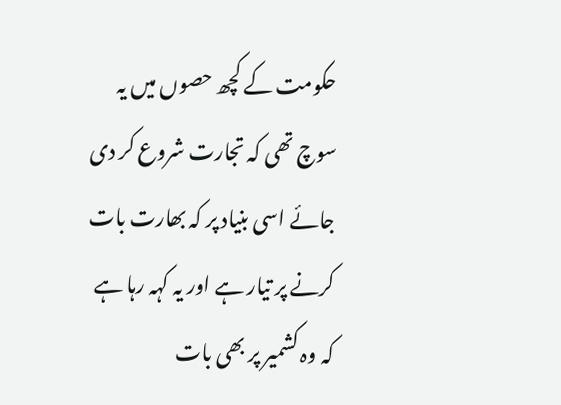حکومت کے کچھ حصوں میں یہ سوچ تھی کہ تجارت شروع کر دی جائے اسی بنیاد پر کہ بھارت بات کرنے پر تیار ہے اور یہ کہہ رہا ہے کہ وہ کشمیر پر بھی بات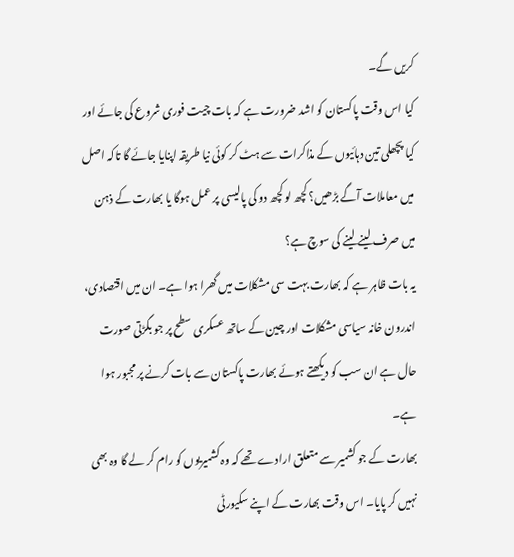کریں گے۔
کیا اس وقت پاکستان کو اشد ضرورت ہے کہ بات چیت فوری شروع کی جائے اور کیا پچھلی تین دہائیوں کے مذاکرات سے ہٹ کر کوئی نیا طریقہ اپنایا جائے گا تاکہ اصل میں معاملات آگے بڑھیں؟ کچھ لو کچھ دو کی پالیسی پر عمل ہوگا یا بھارت کے ذہن میں صرف لینے لینے کی سوچ ہے؟
یہ بات ظاہر ہے کہ بھارت بہت سی مشکلات میں گھرا ہوا ہے۔ ان میں اقتصادی، اندرون خانہ سیاسی مشکلات اور چین کے ساتھ عسکری سطح پر جو بگڑتی صورت حال ہے ان سب کو دیکھتے ہوئے بھارت پاکستان سے بات کرنے پر مجبور ہوا ہے۔
بھارت کے جو کشمیر سے متعلق ارادے تھے کہ وہ کشمیریوں کو رام کر لے گا وہ بھی نہیں کر پایا۔ اس وقت بھارت کے اپنے سکیورٹی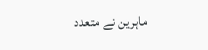ماہرین نے متعدد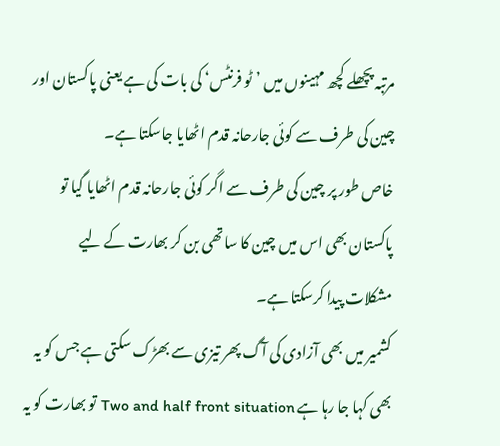مرتبہ پچھلے کچھ مہینوں میں ’ٹو فرنٹس‘ کی بات کی ہے یعنی پاکستان اور چین کی طرف سے کوئی جارحانہ قدم اٹھایا جاسکتا ہے۔
خاص طور پر چین کی طرف سے اگر کوئی جارحانہ قدم اٹھایا گیا تو پاکستان بھی اس میں چین کا ساتھی بن کر بھارت کے لیے مشکلات پیدا کرسکتا ہے۔
کشمیر میں بھی آزادی کی آگ پھر تیزی سے بھڑک سکتی ہے جس کو یہ بھی کہا جا رہا ہے Two and half front situation تو بھارت کو یہ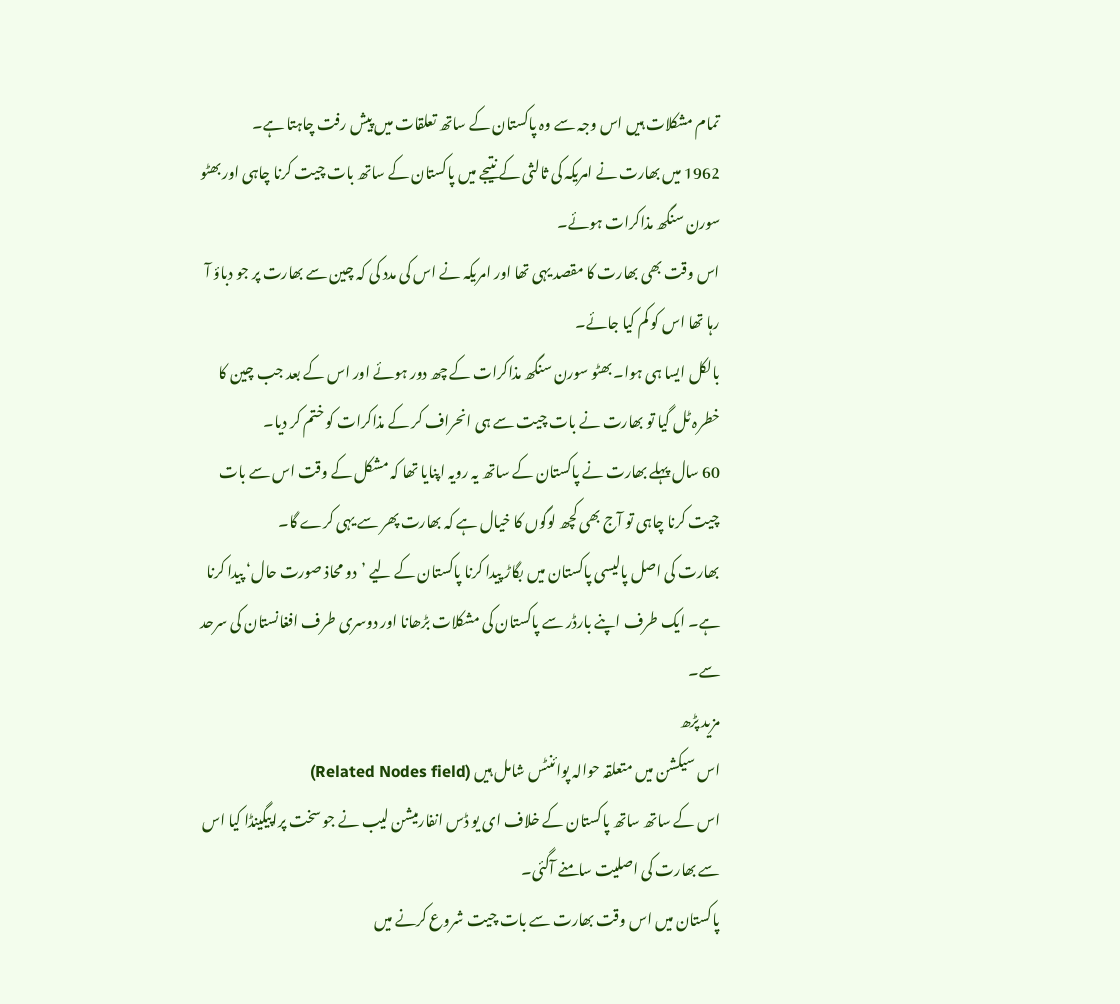تمام مشکلات ہیں اس وجہ سے وہ پاکستان کے ساتھ تعلقات میں پیش رفت چاہتا ہے۔
1962 میں بھارت نے امریکہ کی ثالثی کے نتیجے میں پاکستان کے ساتھ بات چیت کرنا چاہی اور بھٹو سورن سنگھ مذاکرات ہوئے۔
اس وقت بھی بھارت کا مقصد یہی تھا اور امریکہ نے اس کی مدد کی کہ چین سے بھارت پر جو دباؤ آ رہا تھا اس کو کم کیا جائے۔
بالکل ایسا ہی ہوا۔ بھٹو سورن سنگھ مذاکرات کے چھ دور ہوئے اور اس کے بعد جب چین کا خطرہ ٹل گیا تو بھارت نے بات چیت سے ہی انحراف کر کے مذاکرات کو ختم کر دیا۔
60 سال پہلے بھارت نے پاکستان کے ساتھ یہ رویہ اپنایا تھا کہ مشکل کے وقت اس سے بات چیت کرنا چاہی تو آج بھی کچھ لوگوں کا خیال ہے کہ بھارت پھر سے یہی کرے گا۔
بھارت کی اصل پالیسی پاکستان میں بگاڑ پیدا کرنا پاکستان کے لیے ’دو محاذ صورت حال‘ پیدا کرنا ہے۔ ایک طرف اپنے بارڈر سے پاکستان کی مشکلات بڑھانا اور دوسری طرف افغانستان کی سرحد سے۔
مزید پڑھ
اس سیکشن میں متعلقہ حوالہ پوائنٹس شامل ہیں (Related Nodes field)
اس کے ساتھ ساتھ پاکستان کے خلاف ای یو ڈس انفارمیشن لیب نے جو سخت پراپیگینڈا کیا اس سے بھارت کی اصلیت سامنے آگئی۔
پاکستان میں اس وقت بھارت سے بات چیت شروع کرنے میں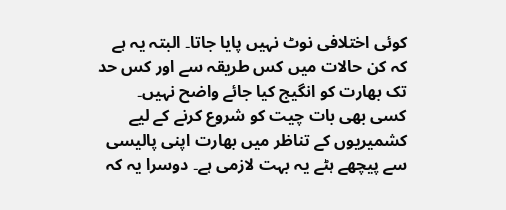کوئی اختلافی نوٹ نہیں پایا جاتا۔ البتہ یہ ہے کہ کن حالات میں کس طریقہ سے اور کس حد تک بھارت کو انگیج کیا جائے واضح نہیں۔
کسی بھی بات چیت کو شروع کرنے کے لیے کشمیریوں کے تناظر میں بھارت اپنی پالیسی سے پیچھے ہٹے یہ بہت لازمی ہے۔ دوسرا یہ کہ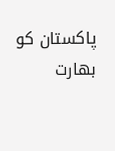پاکستان کو بھارت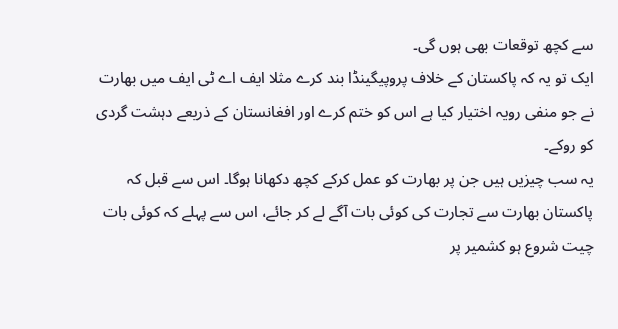سے کچھ توقعات بھی ہوں گی۔
ایک تو یہ کہ پاکستان کے خلاف پروپیگینڈا بند کرے مثلا ایف اے ٹی ایف میں بھارت نے جو منفی رویہ اختیار کیا ہے اس کو ختم کرے اور افغانستان کے ذریعے دہشت گردی کو روکے۔
یہ سب چیزیں ہیں جن پر بھارت کو عمل کرکے کچھ دکھانا ہوگا۔ اس سے قبل کہ پاکستان بھارت سے تجارت کی کوئی بات آگے لے کر جائے، اس سے پہلے کہ کوئی بات چیت شروع ہو کشمیر پر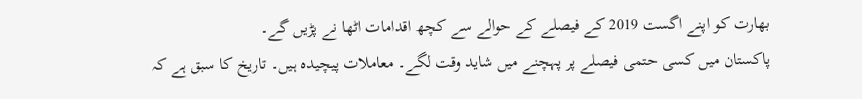بھارت کو اپنے اگست 2019 کے فیصلے کے حوالے سے کچھ اقدامات اٹھا نے پڑیں گے۔
پاکستان میں کسی حتمی فیصلے پر پہچنے میں شاید وقت لگے۔ معاملات پیچیدہ ہیں۔ تاریخ کا سبق ہے کہ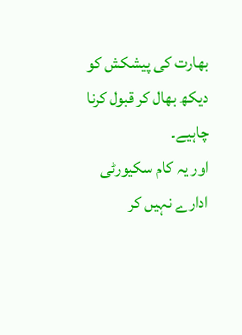بھارت کی پیشکش کو دیکھ بھال کر قبول کرنا چاہیے۔
اور یہ کام سکیورٹی ادارے نہیں کر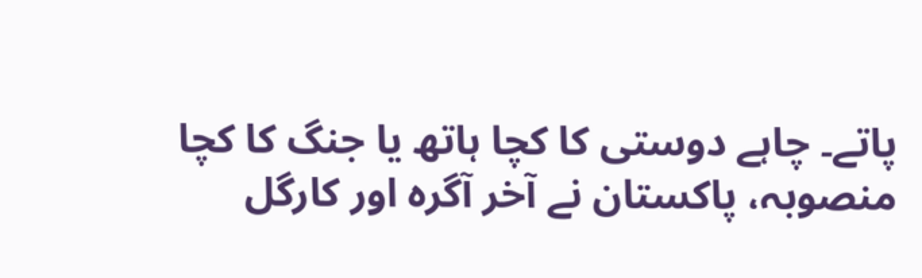پاتے۔ چاہے دوستی کا کچا ہاتھ یا جنگ کا کچا منصوبہ، پاکستان نے آخر آگرہ اور کارگل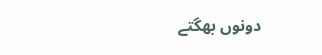دونوں بھگتے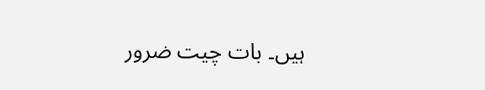ہیں۔ بات چیت ضرور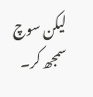لیکن سوچ سمجھ کر۔